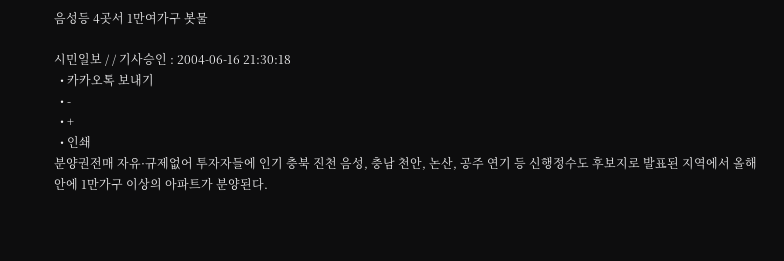음성등 4곳서 1만여가구 봇물

시민일보 / / 기사승인 : 2004-06-16 21:30:18
  • 카카오톡 보내기
  • -
  • +
  • 인쇄
분양권전매 자유·규제없어 투자자들에 인기 충북 진천 음성, 충남 천안, 논산, 공주 연기 등 신행정수도 후보지로 발표된 지역에서 올해 안에 1만가구 이상의 아파트가 분양된다.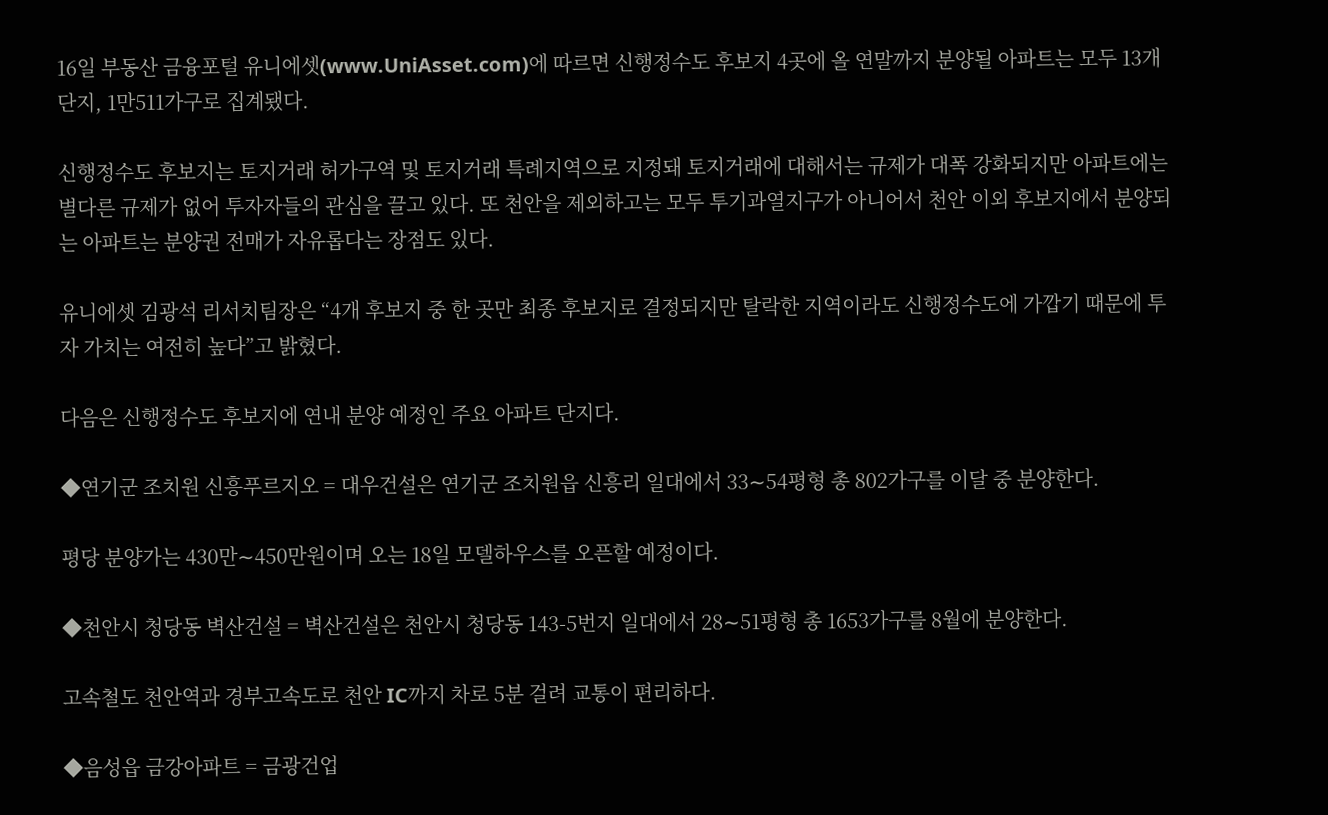16일 부동산 금융포털 유니에셋(www.UniAsset.com)에 따르면 신행정수도 후보지 4곳에 올 연말까지 분양될 아파트는 모두 13개 단지, 1만511가구로 집계됐다.

신행정수도 후보지는 토지거래 허가구역 및 토지거래 특례지역으로 지정돼 토지거래에 대해서는 규제가 대폭 강화되지만 아파트에는 별다른 규제가 없어 투자자들의 관심을 끌고 있다. 또 천안을 제외하고는 모두 투기과열지구가 아니어서 천안 이외 후보지에서 분양되는 아파트는 분양권 전매가 자유롭다는 장점도 있다.

유니에셋 김광석 리서치팀장은 “4개 후보지 중 한 곳만 최종 후보지로 결정되지만 탈락한 지역이라도 신행정수도에 가깝기 때문에 투자 가치는 여전히 높다”고 밝혔다.

다음은 신행정수도 후보지에 연내 분양 예정인 주요 아파트 단지다.

◆연기군 조치원 신흥푸르지오 = 대우건설은 연기군 조치원읍 신흥리 일대에서 33∼54평형 총 802가구를 이달 중 분양한다.

평당 분양가는 430만∼450만원이며 오는 18일 모델하우스를 오픈할 예정이다.

◆천안시 청당동 벽산건설 = 벽산건설은 천안시 청당동 143-5번지 일대에서 28∼51평형 총 1653가구를 8월에 분양한다.

고속철도 천안역과 경부고속도로 천안 IC까지 차로 5분 걸려 교통이 편리하다.

◆음성읍 금강아파트 = 금광건업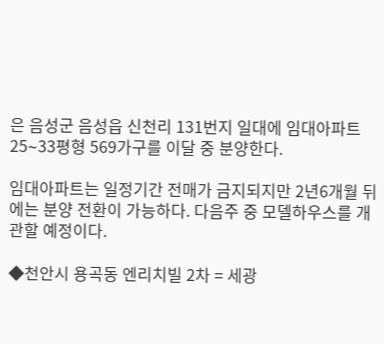은 음성군 음성읍 신천리 131번지 일대에 임대아파트 25∼33평형 569가구를 이달 중 분양한다.

임대아파트는 일정기간 전매가 금지되지만 2년6개월 뒤에는 분양 전환이 가능하다. 다음주 중 모델하우스를 개관할 예정이다.

◆천안시 용곡동 엔리치빌 2차 = 세광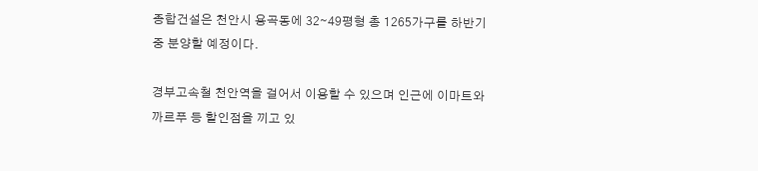종합건설은 천안시 용곡동에 32∼49평형 총 1265가구를 하반기 중 분양할 예정이다.

경부고속철 천안역을 걸어서 이용할 수 있으며 인근에 이마트와 까르푸 등 할인점을 끼고 있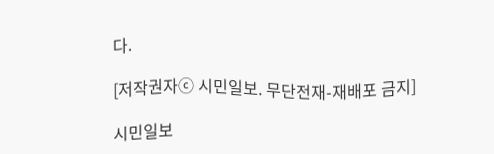다.

[저작권자ⓒ 시민일보. 무단전재-재배포 금지]

시민일보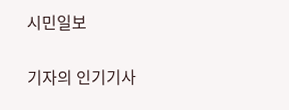시민일보

기자의 인기기사